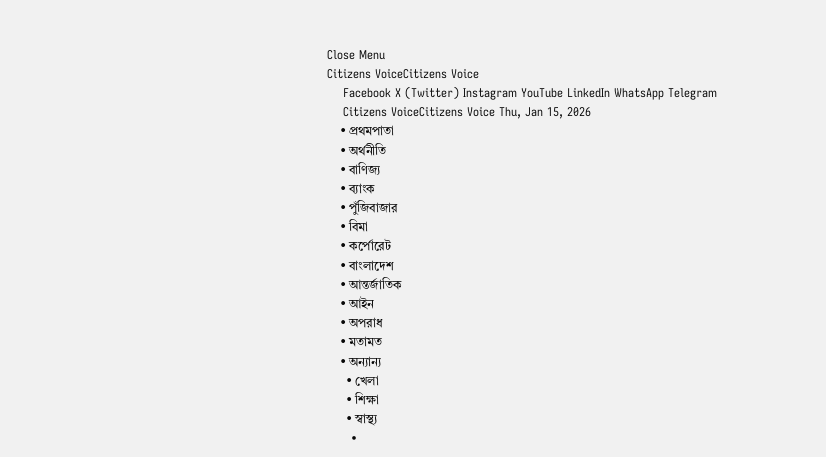Close Menu
Citizens VoiceCitizens Voice
    Facebook X (Twitter) Instagram YouTube LinkedIn WhatsApp Telegram
    Citizens VoiceCitizens Voice Thu, Jan 15, 2026
    • প্রথমপাতা
    • অর্থনীতি
    • বাণিজ্য
    • ব্যাংক
    • পুঁজিবাজার
    • বিমা
    • কর্পোরেট
    • বাংলাদেশ
    • আন্তর্জাতিক
    • আইন
    • অপরাধ
    • মতামত
    • অন্যান্য
      • খেলা
      • শিক্ষা
      • স্বাস্থ্য
      •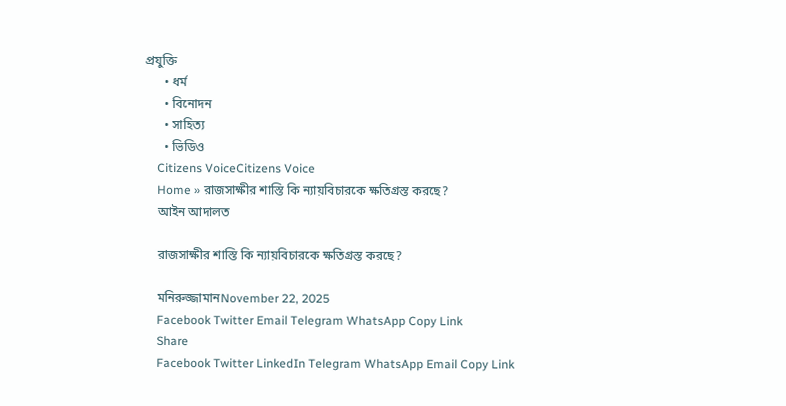প্রযুক্তি
      • ধর্ম
      • বিনোদন
      • সাহিত্য
      • ভিডিও
    Citizens VoiceCitizens Voice
    Home » রাজসাক্ষীর শাস্তি কি ন্যায়বিচারকে ক্ষতিগ্রস্ত করছে?
    আইন আদালত

    রাজসাক্ষীর শাস্তি কি ন্যায়বিচারকে ক্ষতিগ্রস্ত করছে?

    মনিরুজ্জামানNovember 22, 2025
    Facebook Twitter Email Telegram WhatsApp Copy Link
    Share
    Facebook Twitter LinkedIn Telegram WhatsApp Email Copy Link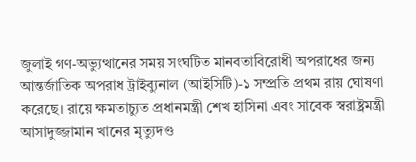জুলাই গণ-অভ্যুত্থানের সময় সংঘটিত মানবতাবিরোধী অপরাধের জন্য আন্তর্জাতিক অপরাধ ট্রাইব্যুনাল (আইসিটি)-১ সম্প্রতি প্রথম রায় ঘোষণা করেছে। রায়ে ক্ষমতাচ্যুত প্রধানমন্ত্রী শেখ হাসিনা এবং সাবেক স্বরাষ্ট্রমন্ত্রী আসাদুজ্জামান খানের মৃত্যুদণ্ড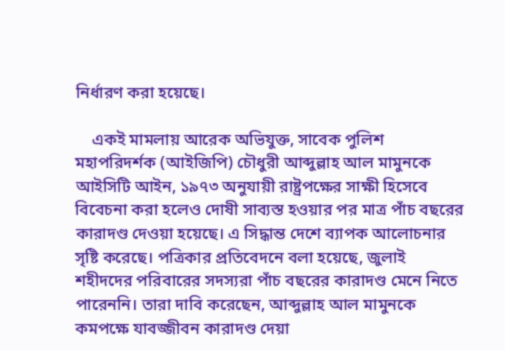নির্ধারণ করা হয়েছে।

    একই মামলায় আরেক অভিযুক্ত, সাবেক পুলিশ মহাপরিদর্শক (আইজিপি) চৌধুরী আব্দুল্লাহ আল মামুনকে আইসিটি আইন, ১৯৭৩ অনুযায়ী রাষ্ট্রপক্ষের সাক্ষী হিসেবে বিবেচনা করা হলেও দোষী সাব্যস্ত হওয়ার পর মাত্র পাঁচ বছরের কারাদণ্ড দেওয়া হয়েছে। এ সিদ্ধান্ত দেশে ব্যাপক আলোচনার সৃষ্টি করেছে। পত্রিকার প্রতিবেদনে বলা হয়েছে, জুলাই শহীদদের পরিবারের সদস্যরা পাঁচ বছরের কারাদণ্ড মেনে নিতে পারেননি। তারা দাবি করেছেন, আব্দুল্লাহ আল মামুনকে কমপক্ষে যাবজ্জীবন কারাদণ্ড দেয়া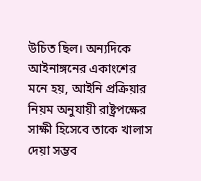উচিত ছিল। অন্যদিকে আইনাঙ্গনের একাংশের মনে হয়, আইনি প্রক্রিয়ার নিয়ম অনুযায়ী রাষ্ট্রপক্ষের সাক্ষী হিসেবে তাকে খালাস দেয়া সম্ভব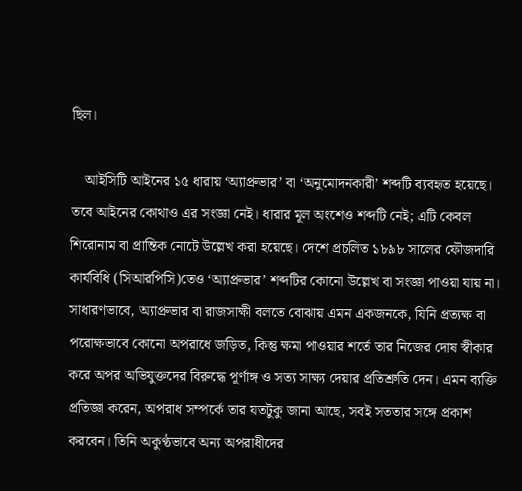ছিল।

    আইসিটি আইনের ১৫ ধারায় ‘অ্যাপ্রুভার’ বা ‘অনুমোদনকারী’ শব্দটি ব্যবহৃত হয়েছে। তবে আইনের কোথাও এর সংজ্ঞা নেই। ধারার মূল অংশেও শব্দটি নেই; এটি কেবল শিরোনাম বা প্রান্তিক নোটে উল্লেখ করা হয়েছে। দেশে প্রচলিত ১৮৯৮ সালের ফৌজদারি কার্যবিধি (সিআরপিসি)তেও ‘অ্যাপ্রুভার’ শব্দটির কোনো উল্লেখ বা সংজ্ঞা পাওয়া যায় না। সাধারণভাবে, অ্যাপ্রুভার বা রাজসাক্ষী বলতে বোঝায় এমন একজনকে, যিনি প্রত্যক্ষ বা পরোক্ষভাবে কোনো অপরাধে জড়িত, কিন্তু ক্ষমা পাওয়ার শর্তে তার নিজের দোষ স্বীকার করে অপর অভিযুক্তদের বিরুদ্ধে পূর্ণাঙ্গ ও সত্য সাক্ষ্য দেয়ার প্রতিশ্রুতি দেন। এমন ব্যক্তি প্রতিজ্ঞা করেন, অপরাধ সম্পর্কে তার যতটুকু জানা আছে, সবই সততার সঙ্গে প্রকাশ করবেন। তিনি অকুণ্ঠভাবে অন্য অপরাধীদের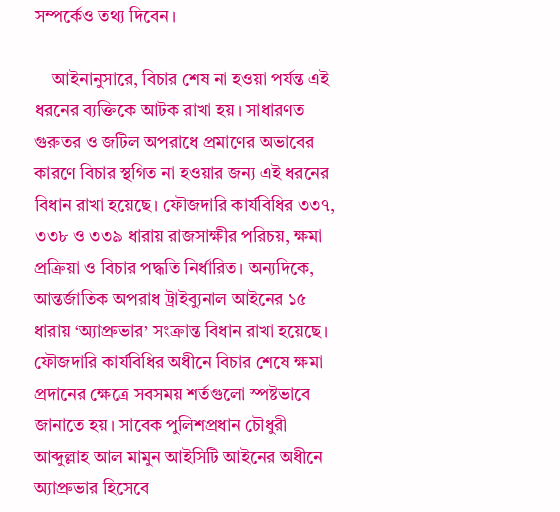সম্পর্কেও তথ্য দিবেন।

    আইনানুসারে, বিচার শেষ না হওয়া পর্যন্ত এই ধরনের ব্যক্তিকে আটক রাখা হয়। সাধারণত গুরুতর ও জটিল অপরাধে প্রমাণের অভাবের কারণে বিচার স্থগিত না হওয়ার জন্য এই ধরনের বিধান রাখা হয়েছে। ফৌজদারি কার্যবিধির ৩৩৭, ৩৩৮ ও ৩৩৯ ধারায় রাজসাক্ষীর পরিচয়, ক্ষমা প্রক্রিয়া ও বিচার পদ্ধতি নির্ধারিত। অন্যদিকে, আন্তর্জাতিক অপরাধ ট্রাইব্যুনাল আইনের ১৫ ধারায় ‘অ্যাপ্রুভার’ সংক্রান্ত বিধান রাখা হয়েছে। ফৌজদারি কার্যবিধির অধীনে বিচার শেষে ক্ষমা প্রদানের ক্ষেত্রে সবসময় শর্তগুলো স্পষ্টভাবে জানাতে হয়। সাবেক পুলিশপ্রধান চৌধুরী আব্দুল্লাহ আল মামুন আইসিটি আইনের অধীনে অ্যাপ্রুভার হিসেবে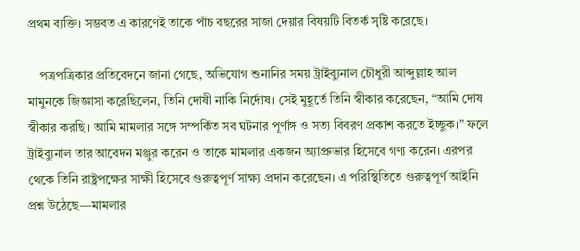প্রথম ব্যক্তি। সম্ভবত এ কারণেই তাকে পাঁচ বছরের সাজা দেয়ার বিষয়টি বিতর্ক সৃষ্টি করেছে।

    পত্রপত্রিকার প্রতিবেদনে জানা গেছে, অভিযোগ শুনানির সময় ট্রাইব্যুনাল চৌধুরী আব্দুল্লাহ আল মামুনকে জিজ্ঞাসা করেছিলেন, তিনি দোষী নাকি নির্দোষ। সেই মুহূর্তে তিনি স্বীকার করেছেন, “আমি দোষ স্বীকার করছি। আমি মামলার সঙ্গে সম্পর্কিত সব ঘটনার পূর্ণাঙ্গ ও সত্য বিবরণ প্রকাশ করতে ইচ্ছুক।” ফলে ট্রাইব্যুনাল তার আবেদন মঞ্জুর করেন ও তাকে মামলার একজন অ্যাপ্রুভার হিসেবে গণ্য করেন। এরপর থেকে তিনি রাষ্ট্রপক্ষের সাক্ষী হিসেবে গুরুত্বপূর্ণ সাক্ষ্য প্রদান করেছেন। এ পরিস্থিতিতে গুরুত্বপূর্ণ আইনি প্রশ্ন উঠেছে—মামলার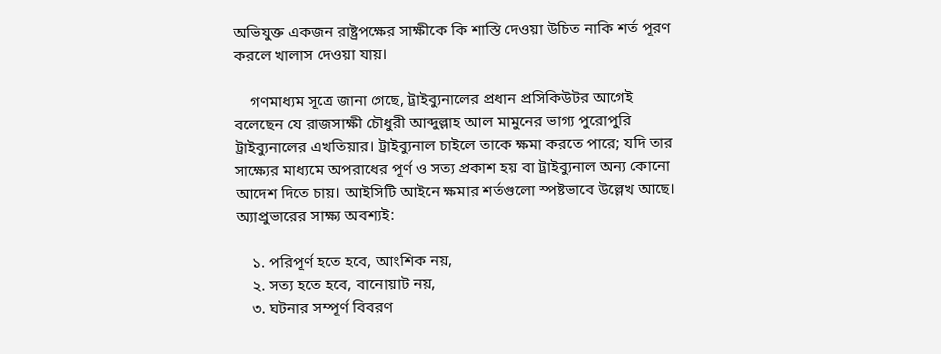অভিযুক্ত একজন রাষ্ট্রপক্ষের সাক্ষীকে কি শাস্তি দেওয়া উচিত নাকি শর্ত পূরণ করলে খালাস দেওয়া যায়।

    গণমাধ্যম সূত্রে জানা গেছে, ট্রাইব্যুনালের প্রধান প্রসিকিউটর আগেই বলেছেন যে রাজসাক্ষী চৌধুরী আব্দুল্লাহ আল মামুনের ভাগ্য পুরোপুরি ট্রাইব্যুনালের এখতিয়ার। ট্রাইব্যুনাল চাইলে তাকে ক্ষমা করতে পারে; যদি তার সাক্ষ্যের মাধ্যমে অপরাধের পূর্ণ ও সত্য প্রকাশ হয় বা ট্রাইব্যুনাল অন্য কোনো আদেশ দিতে চায়। আইসিটি আইনে ক্ষমার শর্তগুলো স্পষ্টভাবে উল্লেখ আছে। অ্যাপ্রুভারের সাক্ষ্য অবশ্যই:

    ১. পরিপূর্ণ হতে হবে, আংশিক নয়,
    ২. সত্য হতে হবে, বানোয়াট নয়,
    ৩. ঘটনার সম্পূর্ণ বিবরণ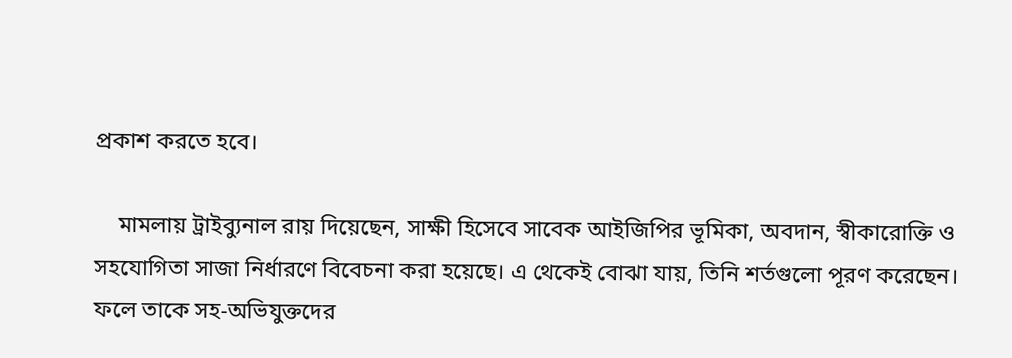প্রকাশ করতে হবে।

    মামলায় ট্রাইব্যুনাল রায় দিয়েছেন, সাক্ষী হিসেবে সাবেক আইজিপির ভূমিকা, অবদান, স্বীকারোক্তি ও সহযোগিতা সাজা নির্ধারণে বিবেচনা করা হয়েছে। এ থেকেই বোঝা যায়, তিনি শর্তগুলো পূরণ করেছেন। ফলে তাকে সহ-অভিযুক্তদের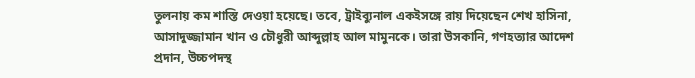তুলনায় কম শাস্তি দেওয়া হয়েছে। তবে, ট্রাইব্যুনাল একইসঙ্গে রায় দিয়েছেন শেখ হাসিনা, আসাদুজ্জামান খান ও চৌধুরী আব্দুল্লাহ আল মামুনকে। তারা উসকানি, গণহত্যার আদেশ প্রদান, উচ্চপদস্থ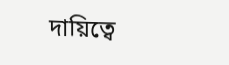দায়িত্বে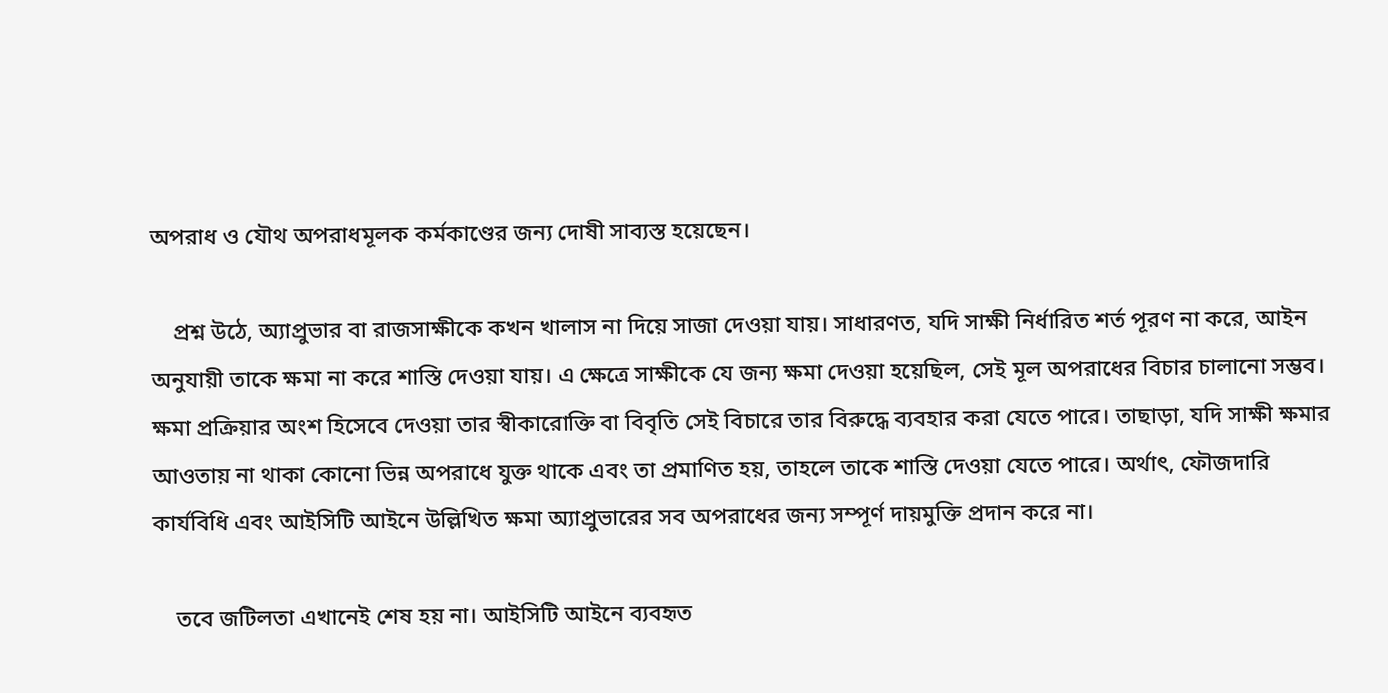অপরাধ ও যৌথ অপরাধমূলক কর্মকাণ্ডের জন্য দোষী সাব্যস্ত হয়েছেন।

    প্রশ্ন উঠে, অ্যাপ্রুভার বা রাজসাক্ষীকে কখন খালাস না দিয়ে সাজা দেওয়া যায়। সাধারণত, যদি সাক্ষী নির্ধারিত শর্ত পূরণ না করে, আইন অনুযায়ী তাকে ক্ষমা না করে শাস্তি দেওয়া যায়। এ ক্ষেত্রে সাক্ষীকে যে জন্য ক্ষমা দেওয়া হয়েছিল, সেই মূল অপরাধের বিচার চালানো সম্ভব। ক্ষমা প্রক্রিয়ার অংশ হিসেবে দেওয়া তার স্বীকারোক্তি বা বিবৃতি সেই বিচারে তার বিরুদ্ধে ব্যবহার করা যেতে পারে। তাছাড়া, যদি সাক্ষী ক্ষমার আওতায় না থাকা কোনো ভিন্ন অপরাধে যুক্ত থাকে এবং তা প্রমাণিত হয়, তাহলে তাকে শাস্তি দেওয়া যেতে পারে। অর্থাৎ, ফৌজদারি কার্যবিধি এবং আইসিটি আইনে উল্লিখিত ক্ষমা অ্যাপ্রুভারের সব অপরাধের জন্য সম্পূর্ণ দায়মুক্তি প্রদান করে না।

    তবে জটিলতা এখানেই শেষ হয় না। আইসিটি আইনে ব্যবহৃত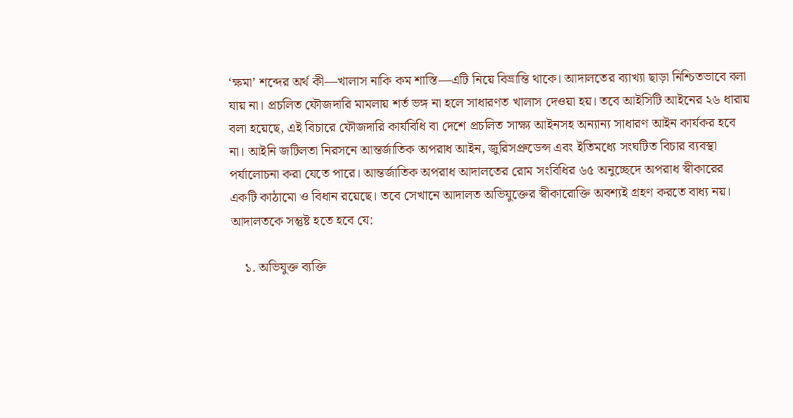‘ক্ষমা’ শব্দের অর্থ কী—খালাস নাকি কম শাস্তি—এটি নিয়ে বিভ্রান্তি থাকে। আদালতের ব্যাখ্যা ছাড়া নিশ্চিতভাবে বলা যায় না। প্রচলিত ফৌজদারি মামলায় শর্ত ভঙ্গ না হলে সাধারণত খালাস দেওয়া হয়। তবে আইসিটি আইনের ২৬ ধারায় বলা হয়েছে, এই বিচারে ফৌজদারি কার্যবিধি বা দেশে প্রচলিত সাক্ষ্য আইনসহ অন্যান্য সাধারণ আইন কার্যকর হবে না। আইনি জটিলতা নিরসনে আন্তর্জাতিক অপরাধ আইন, জুরিসপ্রুডেন্স এবং ইতিমধ্যে সংঘটিত বিচার ব্যবস্থা পর্যালোচনা করা যেতে পারে। আন্তর্জাতিক অপরাধ আদালতের রোম সংবিধির ৬৫ অনুচ্ছেদে অপরাধ স্বীকারের একটি কাঠামো ও বিধান রয়েছে। তবে সেখানে আদালত অভিযুক্তের স্বীকারোক্তি অবশ্যই গ্রহণ করতে বাধ্য নয়। আদালতকে সন্তুষ্ট হতে হবে যে:

    ১. অভিযুক্ত ব্যক্তি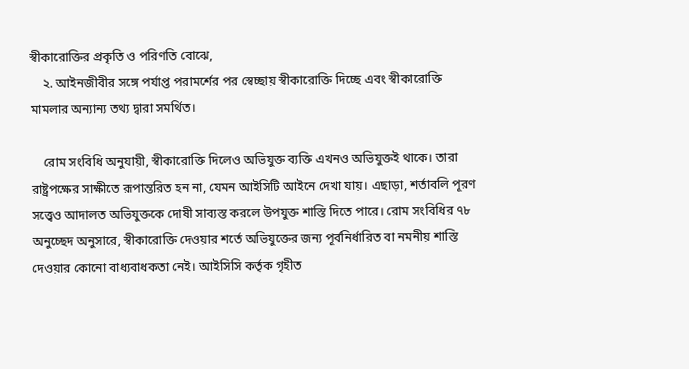স্বীকারোক্তির প্রকৃতি ও পরিণতি বোঝে,
    ২. আইনজীবীর সঙ্গে পর্যাপ্ত পরামর্শের পর স্বেচ্ছায় স্বীকারোক্তি দিচ্ছে এবং স্বীকারোক্তি মামলার অন্যান্য তথ্য দ্বারা সমর্থিত।

    রোম সংবিধি অনুযায়ী, স্বীকারোক্তি দিলেও অভিযুক্ত ব্যক্তি এখনও অভিযুক্তই থাকে। তারা রাষ্ট্রপক্ষের সাক্ষীতে রূপান্তরিত হন না, যেমন আইসিটি আইনে দেখা যায়। এছাড়া, শর্তাবলি পূরণ সত্ত্বেও আদালত অভিযুক্তকে দোষী সাব্যস্ত করলে উপযুক্ত শাস্তি দিতে পারে। রোম সংবিধির ৭৮ অনুচ্ছেদ অনুসারে, স্বীকারোক্তি দেওয়ার শর্তে অভিযুক্তের জন্য পূর্বনির্ধারিত বা নমনীয় শাস্তি দেওয়ার কোনো বাধ্যবাধকতা নেই। আইসিসি কর্তৃক গৃহীত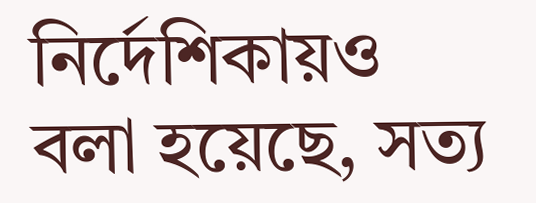নির্দেশিকায়ও বলা হয়েছে, সত্য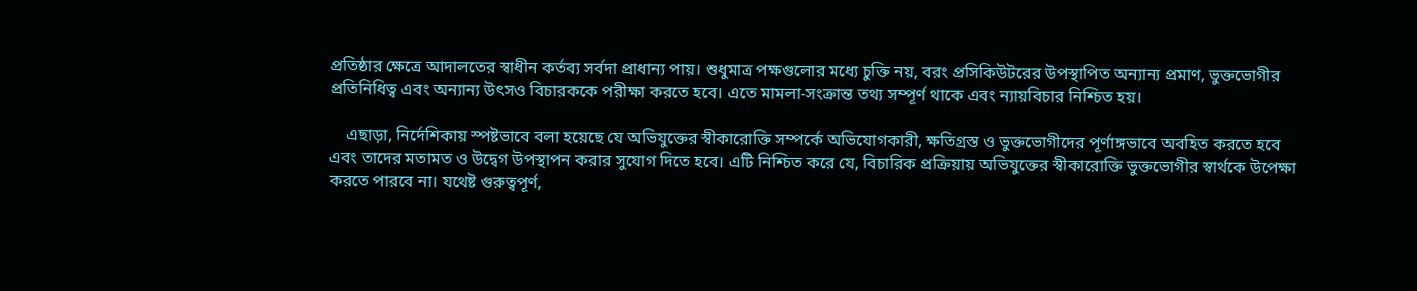প্রতিষ্ঠার ক্ষেত্রে আদালতের স্বাধীন কর্তব্য সর্বদা প্রাধান্য পায়। শুধুমাত্র পক্ষগুলোর মধ্যে চুক্তি নয়, বরং প্রসিকিউটরের উপস্থাপিত অন্যান্য প্রমাণ, ভুক্তভোগীর প্রতিনিধিত্ব এবং অন্যান্য উৎসও বিচারককে পরীক্ষা করতে হবে। এতে মামলা-সংক্রান্ত তথ্য সম্পূর্ণ থাকে এবং ন্যায়বিচার নিশ্চিত হয়।

    এছাড়া, নির্দেশিকায় স্পষ্টভাবে বলা হয়েছে যে অভিযুক্তের স্বীকারোক্তি সম্পর্কে অভিযোগকারী, ক্ষতিগ্রস্ত ও ভুক্তভোগীদের পূর্ণাঙ্গভাবে অবহিত করতে হবে এবং তাদের মতামত ও উদ্বেগ উপস্থাপন করার সুযোগ দিতে হবে। এটি নিশ্চিত করে যে, বিচারিক প্রক্রিয়ায় অভিযুক্তের স্বীকারোক্তি ভুক্তভোগীর স্বার্থকে উপেক্ষা করতে পারবে না। যথেষ্ট গুরুত্বপূর্ণ,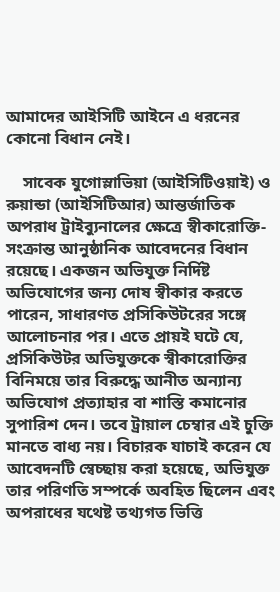আমাদের আইসিটি আইনে এ ধরনের কোনো বিধান নেই।

    সাবেক যুগোস্লাভিয়া (আইসিটিওয়াই) ও রুয়ান্ডা (আইসিটিআর) আন্তর্জাতিক অপরাধ ট্রাইব্যুনালের ক্ষেত্রে স্বীকারোক্তি-সংক্রান্ত আনুষ্ঠানিক আবেদনের বিধান রয়েছে। একজন অভিযুক্ত নির্দিষ্ট অভিযোগের জন্য দোষ স্বীকার করতে পারেন, সাধারণত প্রসিকিউটরের সঙ্গে আলোচনার পর। এতে প্রায়ই ঘটে যে, প্রসিকিউটর অভিযুক্তকে স্বীকারোক্তির বিনিময়ে তার বিরুদ্ধে আনীত অন্যান্য অভিযোগ প্রত্যাহার বা শাস্তি কমানোর সুপারিশ দেন। তবে ট্রায়াল চেম্বার এই চুক্তি মানতে বাধ্য নয়। বিচারক যাচাই করেন যে আবেদনটি স্বেচ্ছায় করা হয়েছে, অভিযুক্ত তার পরিণতি সম্পর্কে অবহিত ছিলেন এবং অপরাধের যথেষ্ট তথ্যগত ভিত্তি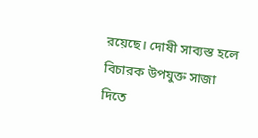রয়েছে। দোষী সাব্যস্ত হলে বিচারক উপযুক্ত সাজা দিতে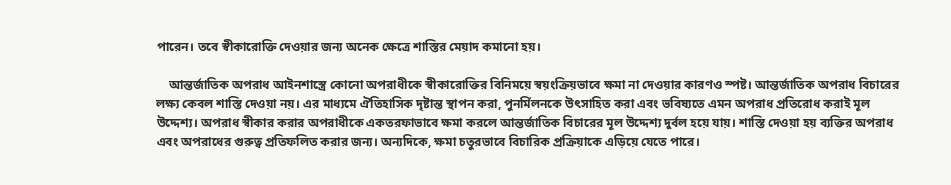পারেন। তবে স্বীকারোক্তি দেওয়ার জন্য অনেক ক্ষেত্রে শাস্তির মেয়াদ কমানো হয়।

    আন্তর্জাতিক অপরাধ আইনশাস্ত্রে কোনো অপরাধীকে স্বীকারোক্তির বিনিময়ে স্বয়ংক্রিয়ভাবে ক্ষমা না দেওয়ার কারণও স্পষ্ট। আন্তর্জাতিক অপরাধ বিচারের লক্ষ্য কেবল শাস্তি দেওয়া নয়। এর মাধ্যমে ঐতিহাসিক দৃষ্টান্ত স্থাপন করা, পুনর্মিলনকে উৎসাহিত করা এবং ভবিষ্যতে এমন অপরাধ প্রতিরোধ করাই মূল উদ্দেশ্য। অপরাধ স্বীকার করার অপরাধীকে একতরফাভাবে ক্ষমা করলে আন্তর্জাতিক বিচারের মূল উদ্দেশ্য দুর্বল হয়ে যায়। শাস্তি দেওয়া হয় ব্যক্তির অপরাধ এবং অপরাধের গুরুত্ব প্রতিফলিত করার জন্য। অন্যদিকে, ক্ষমা চতুরভাবে বিচারিক প্রক্রিয়াকে এড়িয়ে যেতে পারে।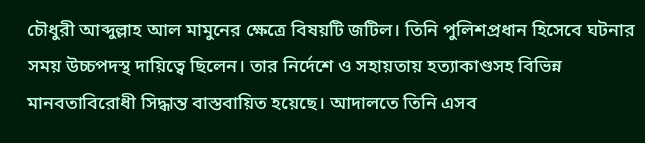চৌধুরী আব্দুল্লাহ আল মামুনের ক্ষেত্রে বিষয়টি জটিল। তিনি পুলিশপ্রধান হিসেবে ঘটনার সময় উচ্চপদস্থ দায়িত্বে ছিলেন। তার নির্দেশে ও সহায়তায় হত্যাকাণ্ডসহ বিভিন্ন মানবতাবিরোধী সিদ্ধান্ত বাস্তবায়িত হয়েছে। আদালতে তিনি এসব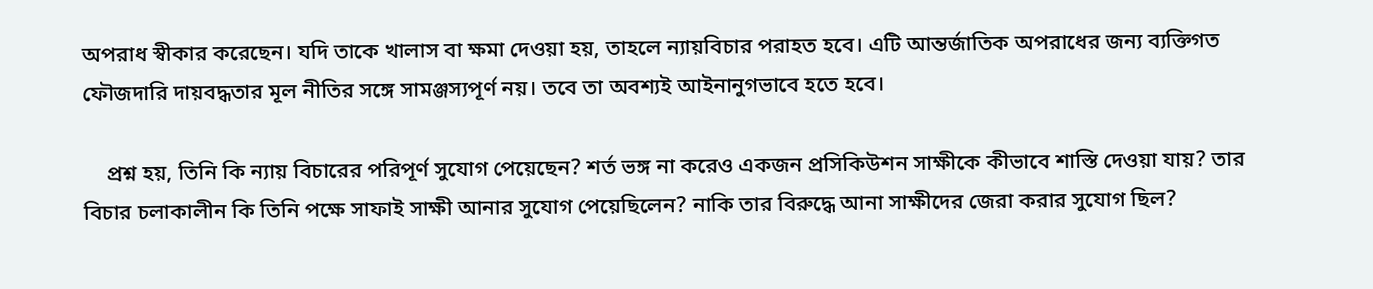অপরাধ স্বীকার করেছেন। যদি তাকে খালাস বা ক্ষমা দেওয়া হয়, তাহলে ন্যায়বিচার পরাহত হবে। এটি আন্তর্জাতিক অপরাধের জন্য ব্যক্তিগত ফৌজদারি দায়বদ্ধতার মূল নীতির সঙ্গে সামঞ্জস্যপূর্ণ নয়। তবে তা অবশ্যই আইনানুগভাবে হতে হবে।

    প্রশ্ন হয়, তিনি কি ন্যায় বিচারের পরিপূর্ণ সুযোগ পেয়েছেন? শর্ত ভঙ্গ না করেও একজন প্রসিকিউশন সাক্ষীকে কীভাবে শাস্তি দেওয়া যায়? তার বিচার চলাকালীন কি তিনি পক্ষে সাফাই সাক্ষী আনার সুযোগ পেয়েছিলেন? নাকি তার বিরুদ্ধে আনা সাক্ষীদের জেরা করার সুযোগ ছিল?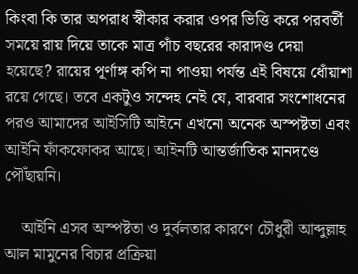কিংবা কি তার অপরাধ স্বীকার করার ওপর ভিত্তি করে পরবর্তী সময়ে রায় দিয়ে তাকে মাত্র পাঁচ বছরের কারাদণ্ড দেয়া হয়েছে? রায়ের পূর্ণাঙ্গ কপি না পাওয়া পর্যন্ত এই বিষয়ে ধোঁয়াশা রয়ে গেছে। তবে একটুও সন্দেহ নেই যে, বারবার সংশোধনের পরও আমাদের আইসিটি আইনে এখনো অনেক অস্পষ্টতা এবং আইনি ফাঁকফোকর আছে। আইনটি আন্তর্জাতিক মানদণ্ডে পৌঁছায়নি।

    আইনি এসব অস্পষ্টতা ও দুর্বলতার কারণে চৌধুরী আব্দুল্লাহ আল মামুনের বিচার প্রক্রিয়া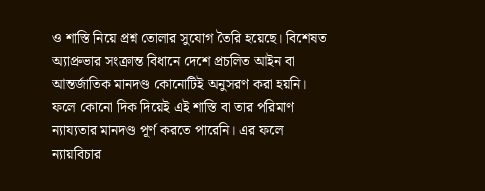ও শাস্তি নিয়ে প্রশ্ন তোলার সুযোগ তৈরি হয়েছে। বিশেষত অ্যাপ্রুভার সংক্রান্ত বিধানে দেশে প্রচলিত আইন বা আন্তর্জাতিক মানদণ্ড কোনোটিই অনুসরণ করা হয়নি। ফলে কোনো দিক দিয়েই এই শাস্তি বা তার পরিমাণ ন্যায্যতার মানদণ্ড পূর্ণ করতে পারেনি। এর ফলে ন্যায়বিচার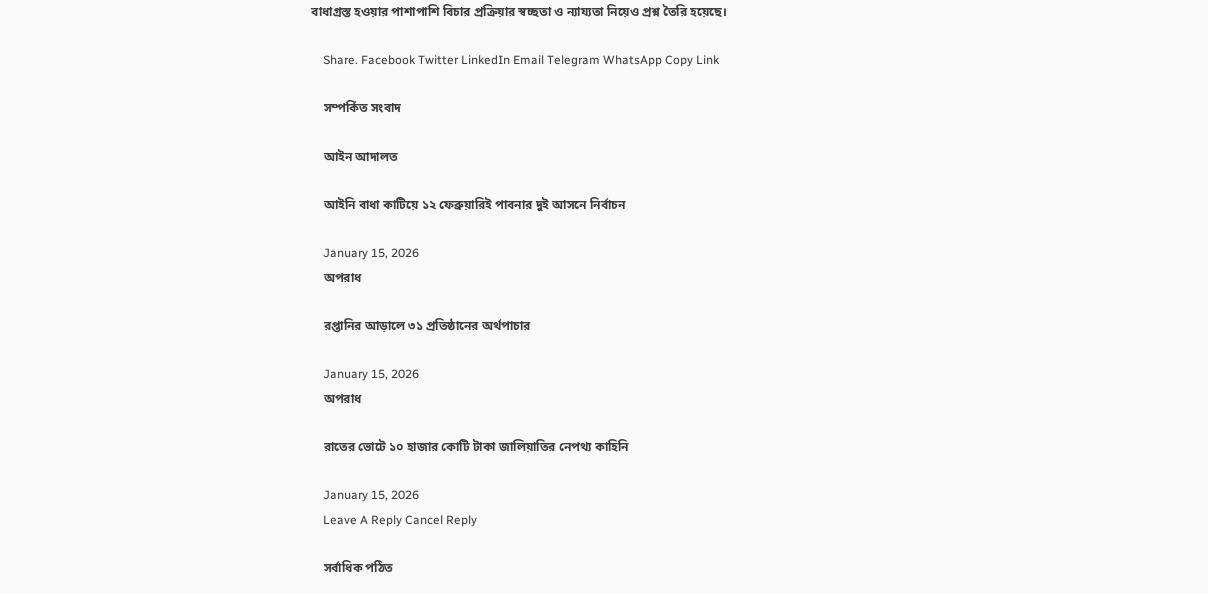বাধাগ্রস্ত হওয়ার পাশাপাশি বিচার প্রক্রিয়ার স্বচ্ছতা ও ন্যায্যতা নিয়েও প্রশ্ন তৈরি হয়েছে।

    Share. Facebook Twitter LinkedIn Email Telegram WhatsApp Copy Link

    সম্পর্কিত সংবাদ

    আইন আদালত

    আইনি বাধা কাটিয়ে ১২ ফেব্রুয়ারিই পাবনার দুই আসনে নির্বাচন

    January 15, 2026
    অপরাধ

    রপ্তানির আড়ালে ৩১ প্রতিষ্ঠানের অর্থপাচার

    January 15, 2026
    অপরাধ

    রাতের ভোটে ১০ হাজার কোটি টাকা জালিয়াতির নেপথ্য কাহিনি

    January 15, 2026
    Leave A Reply Cancel Reply

    সর্বাধিক পঠিত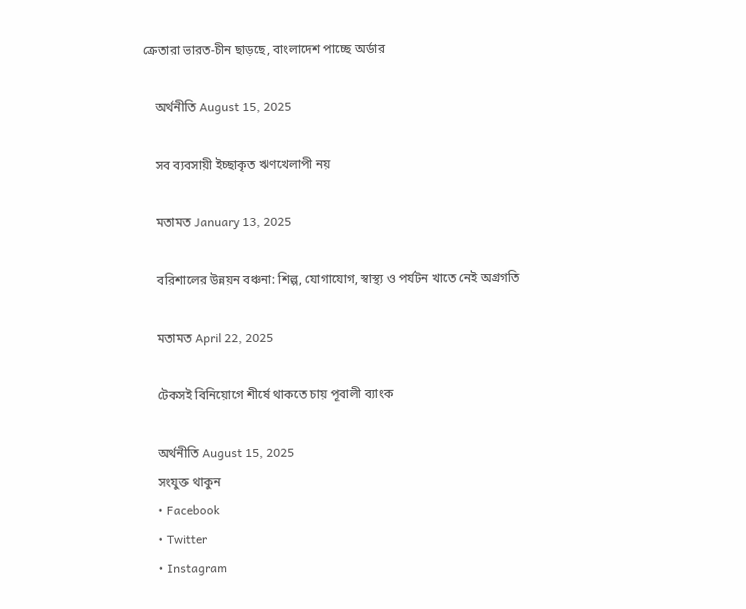ক্রেতারা ভারত-চীন ছাড়ছে, বাংলাদেশ পাচ্ছে অর্ডার

    অর্থনীতি August 15, 2025

    সব ব্যবসায়ী ইচ্ছাকৃত ঋণখেলাপী নয়

    মতামত January 13, 2025

    বরিশালের উন্নয়ন বঞ্চনা: শিল্প, যোগাযোগ, স্বাস্থ্য ও পর্যটন খাতে নেই অগ্রগতি

    মতামত April 22, 2025

    টেকসই বিনিয়োগে শীর্ষে থাকতে চায় পূবালী ব্যাংক

    অর্থনীতি August 15, 2025
    সংযুক্ত থাকুন
    • Facebook
    • Twitter
    • Instagram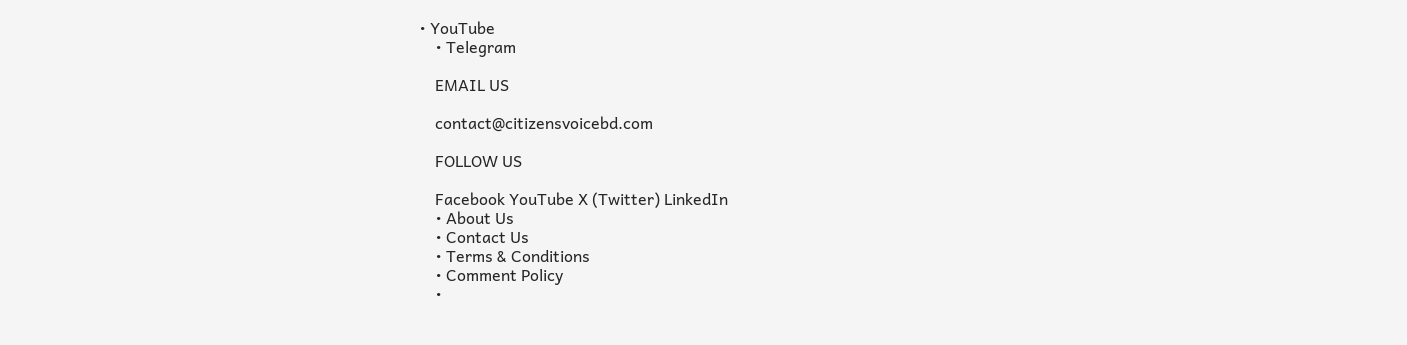• YouTube
    • Telegram

    EMAIL US

    contact@citizensvoicebd.com

    FOLLOW US

    Facebook YouTube X (Twitter) LinkedIn
    • About Us
    • Contact Us
    • Terms & Conditions
    • Comment Policy
    •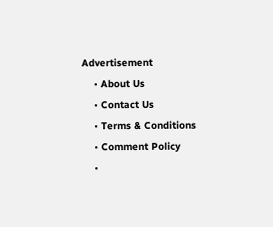Advertisement
    • About Us
    • Contact Us
    • Terms & Conditions
    • Comment Policy
    •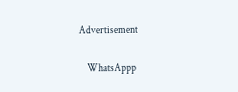Advertisement

    WhatsAppp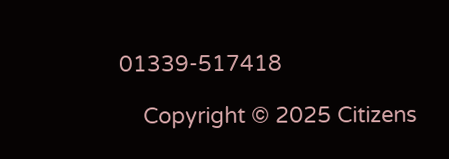01339-517418

    Copyright © 2025 Citizens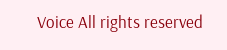Voice All rights reserved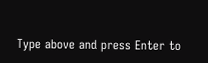Type above and press Enter to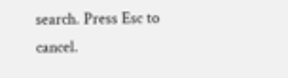search. Press Esc to cancel.